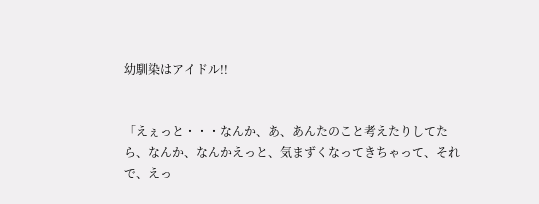幼馴染はアイドル!!


「えぇっと・・・なんか、あ、あんたのこと考えたりしてたら、なんか、なんかえっと、気まずくなってきちゃって、それで、えっ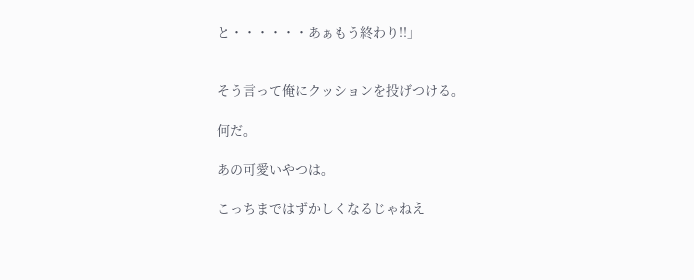と・・・・・・あぁもう終わり!!」


そう言って俺にクッションを投げつける。

何だ。

あの可愛いやつは。

こっちまではずかしくなるじゃねえ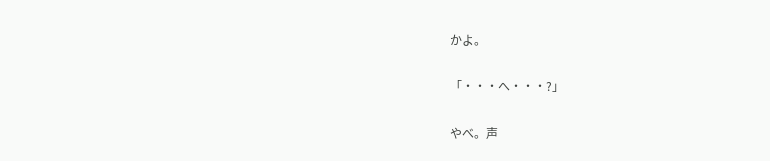かよ。

「・・・へ・・・?」

やべ。声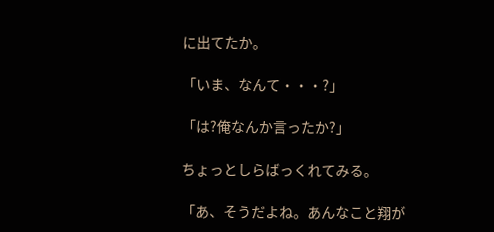に出てたか。

「いま、なんて・・・?」

「は?俺なんか言ったか?」

ちょっとしらばっくれてみる。

「あ、そうだよね。あんなこと翔が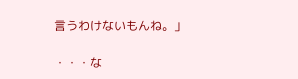言うわけないもんね。」

・・・な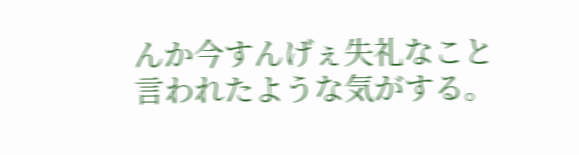んか今すんげぇ失礼なこと言われたような気がする。